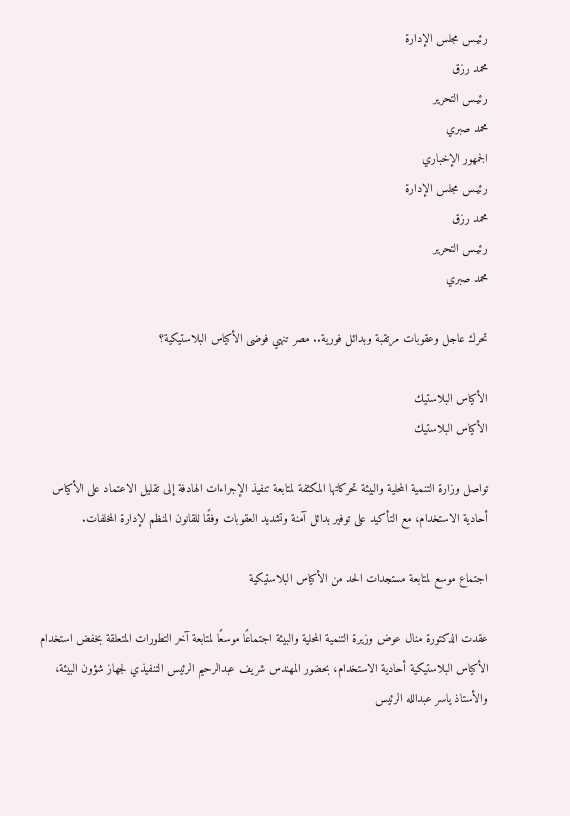رئيـس مجلس الإدارة
محمد رزق
رئيـس التحرير
محمد صبري
الجمهور الإخباري
رئيـس مجلس الإدارة
محمد رزق
رئيـس التحرير
محمد صبري

تحرك عاجل وعقوبات مرتقبة وبدائل فورية.. مصر تنهي فوضى الأكياس البلاستيكية؟

الأكياس البلاستيك
الأكياس البلاستيك

تواصل وزارة التنمية المحلية والبيئة تحركاتها المكثفة لمتابعة تنفيذ الإجراءات الهادفة إلى تقليل الاعتماد على الأكياس أحادية الاستخدام، مع التأكيد على توفير بدائل آمنة وتشديد العقوبات وفقًا للقانون المنظم لإدارة المخلفات.

اجتماع موسع لمتابعة مستجدات الحد من الأكياس البلاستيكية

عقدت الدكتورة منال عوض وزيرة التنمية المحلية والبيئة اجتماعًا موسعًا لمتابعة آخر التطورات المتعلقة بخفض استخدام الأكياس البلاستيكية أحادية الاستخدام، بحضور المهندس شريف عبدالرحيم الرئيس التنفيذي لجهاز شؤون البيئة، والأستاذ ياسر عبدالله الرئيس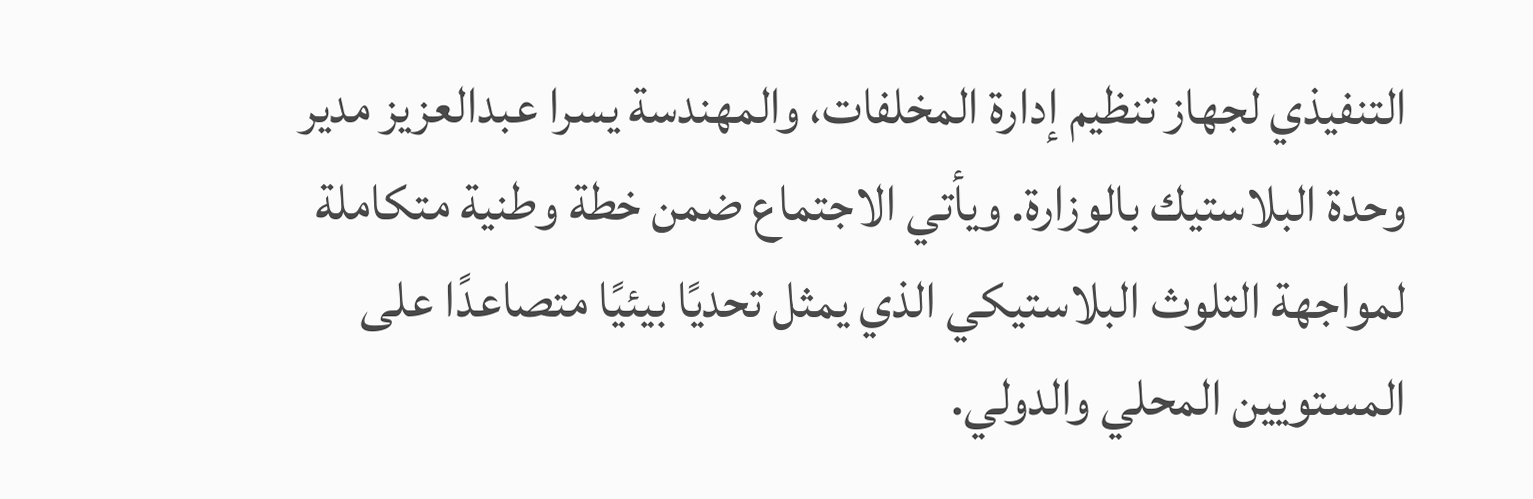التنفيذي لجهاز تنظيم إدارة المخلفات، والمهندسة يسرا عبدالعزيز مدير وحدة البلاستيك بالوزارة. ويأتي الاجتماع ضمن خطة وطنية متكاملة لمواجهة التلوث البلاستيكي الذي يمثل تحديًا بيئيًا متصاعدًا على المستويين المحلي والدولي.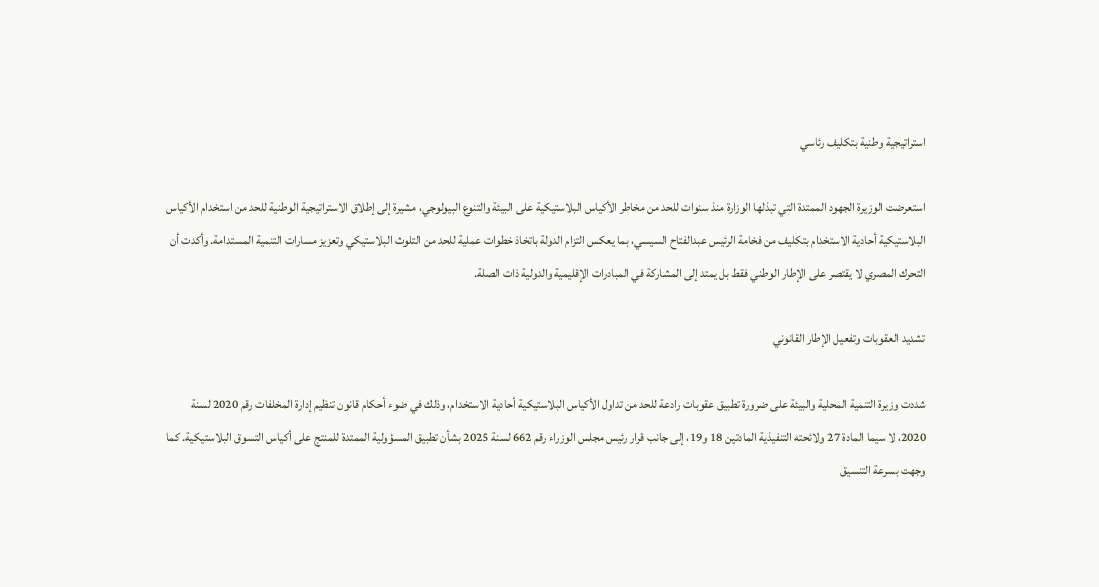استراتيجية وطنية بتكليف رئاسي

استعرضت الوزيرة الجهود الممتدة التي تبذلها الوزارة منذ سنوات للحد من مخاطر الأكياس البلاستيكية على البيئة والتنوع البيولوجي، مشيرة إلى إطلاق الاستراتيجية الوطنية للحد من استخدام الأكياس البلاستيكية أحادية الاستخدام بتكليف من فخامة الرئيس عبدالفتاح السيسي، بما يعكس التزام الدولة باتخاذ خطوات عملية للحد من التلوث البلاستيكي وتعزيز مسارات التنمية المستدامة. وأكدت أن التحرك المصري لا يقتصر على الإطار الوطني فقط بل يمتد إلى المشاركة في المبادرات الإقليمية والدولية ذات الصلة.

تشديد العقوبات وتفعيل الإطار القانوني

شددت وزيرة التنمية المحلية والبيئة على ضرورة تطبيق عقوبات رادعة للحد من تداول الأكياس البلاستيكية أحادية الاستخدام، وذلك في ضوء أحكام قانون تنظيم إدارة المخلفات رقم 2020 لسنة 2020، لا سيما المادة 27 ولائحته التنفيذية المادتين 18 و19، إلى جانب قرار رئيس مجلس الوزراء رقم 662 لسنة 2025 بشأن تطبيق المسؤولية الممتدة للمنتج على أكياس التسوق البلاستيكية. كما وجهت بسرعة التنسيق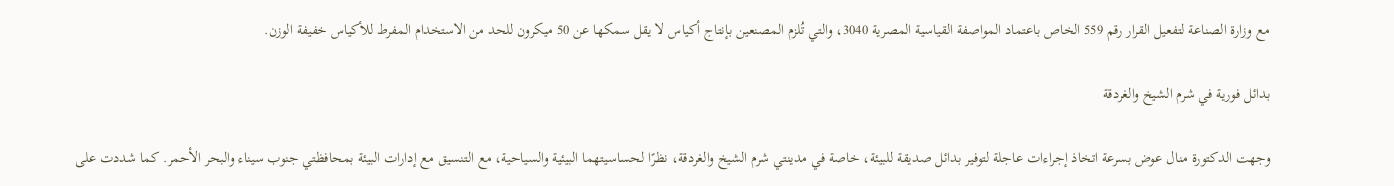مع وزارة الصناعة لتفعيل القرار رقم 559 الخاص باعتماد المواصفة القياسية المصرية 3040، والتي تُلزم المصنعين بإنتاج أكياس لا يقل سمكها عن 50 ميكرون للحد من الاستخدام المفرط للأكياس خفيفة الوزن.

بدائل فورية في شرم الشيخ والغردقة

وجهت الدكتورة منال عوض بسرعة اتخاذ إجراءات عاجلة لتوفير بدائل صديقة للبيئة، خاصة في مدينتي شرم الشيخ والغردقة، نظرًا لحساسيتهما البيئية والسياحية، مع التنسيق مع إدارات البيئة بمحافظتي جنوب سيناء والبحر الأحمر. كما شددت على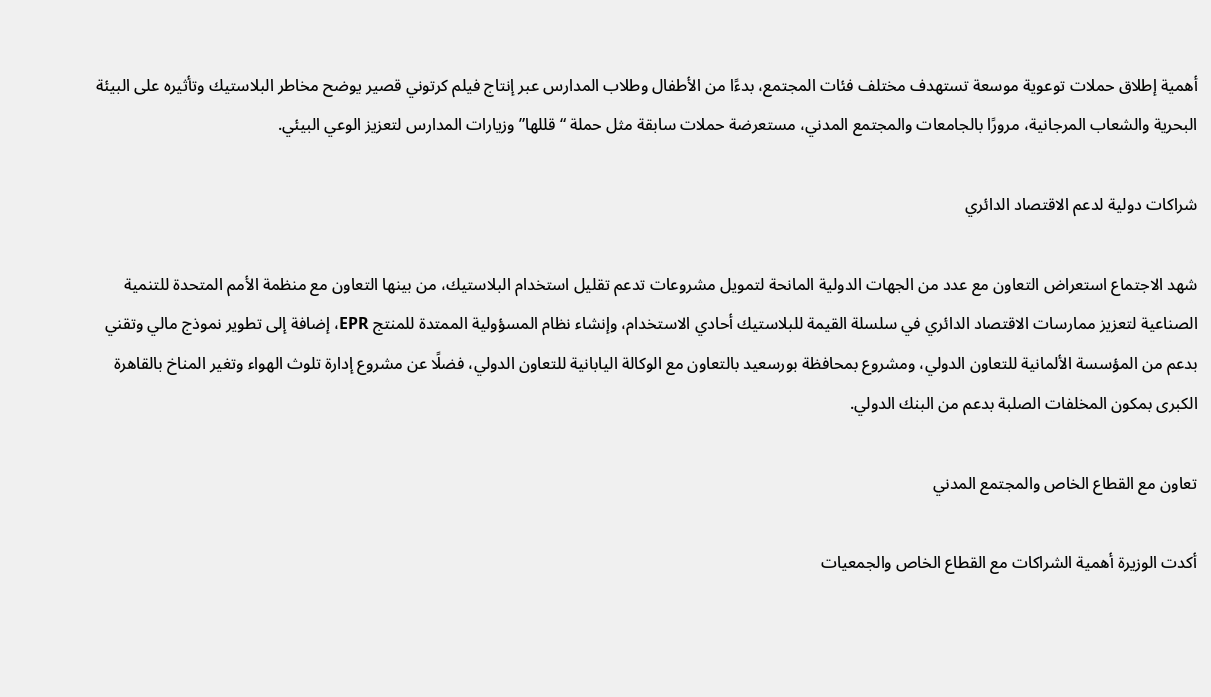أهمية إطلاق حملات توعوية موسعة تستهدف مختلف فئات المجتمع، بدءًا من الأطفال وطلاب المدارس عبر إنتاج فيلم كرتوني قصير يوضح مخاطر البلاستيك وتأثيره على البيئة البحرية والشعاب المرجانية، مرورًا بالجامعات والمجتمع المدني، مستعرضة حملات سابقة مثل حملة “قللها” وزيارات المدارس لتعزيز الوعي البيئي.

شراكات دولية لدعم الاقتصاد الدائري

شهد الاجتماع استعراض التعاون مع عدد من الجهات الدولية المانحة لتمويل مشروعات تدعم تقليل استخدام البلاستيك، من بينها التعاون مع منظمة الأمم المتحدة للتنمية الصناعية لتعزيز ممارسات الاقتصاد الدائري في سلسلة القيمة للبلاستيك أحادي الاستخدام، وإنشاء نظام المسؤولية الممتدة للمنتج EPR، إضافة إلى تطوير نموذج مالي وتقني بدعم من المؤسسة الألمانية للتعاون الدولي، ومشروع بمحافظة بورسعيد بالتعاون مع الوكالة اليابانية للتعاون الدولي، فضلًا عن مشروع إدارة تلوث الهواء وتغير المناخ بالقاهرة الكبرى بمكون المخلفات الصلبة بدعم من البنك الدولي.

تعاون مع القطاع الخاص والمجتمع المدني

أكدت الوزيرة أهمية الشراكات مع القطاع الخاص والجمعيات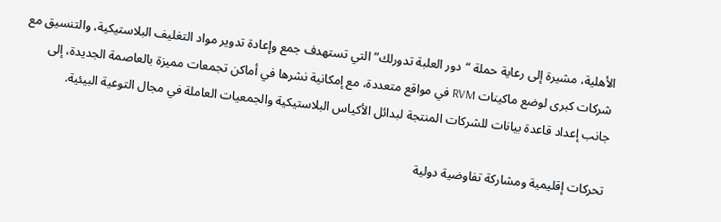الأهلية، مشيرة إلى رعاية حملة “دور العلبة تدورلك” التي تستهدف جمع وإعادة تدوير مواد التغليف البلاستيكية، والتنسيق مع شركات كبرى لوضع ماكينات RVM في مواقع متعددة، مع إمكانية نشرها في أماكن تجمعات مميزة بالعاصمة الجديدة، إلى جانب إعداد قاعدة بيانات للشركات المنتجة لبدائل الأكياس البلاستيكية والجمعيات العاملة في مجال التوعية البيئية.

تحركات إقليمية ومشاركة تفاوضية دولية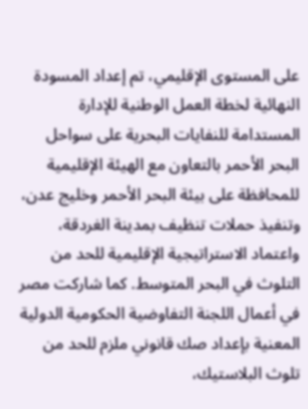على المستوى الإقليمي، تم إعداد المسودة النهائية لخطة العمل الوطنية للإدارة المستدامة للنفايات البحرية على سواحل البحر الأحمر بالتعاون مع الهيئة الإقليمية للمحافظة على بيئة البحر الأحمر وخليج عدن، وتنفيذ حملات تنظيف بمدينة الغردقة، واعتماد الاستراتيجية الإقليمية للحد من التلوث في البحر المتوسط. كما شاركت مصر في أعمال اللجنة التفاوضية الحكومية الدولية المعنية بإعداد صك قانوني ملزم للحد من تلوث البلاستيك،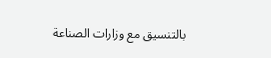بالتنسيق مع وزارات الصناعة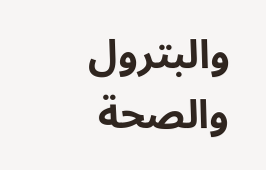والبترول والصحة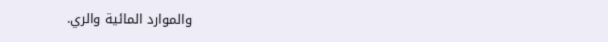والموارد المائية والري.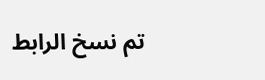تم نسخ الرابط